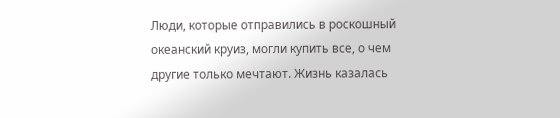Люди, которые отправились в роскошный океанский круиз, могли купить все, о чем другие только мечтают. Жизнь казалась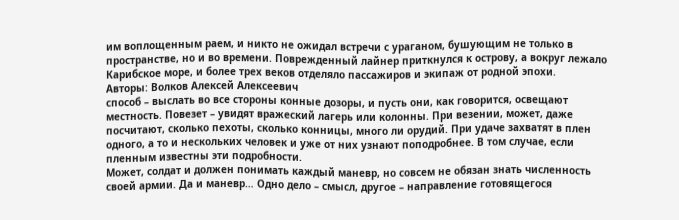им воплощенным раем, и никто не ожидал встречи с ураганом, бушующим не только в пространстве, но и во времени. Поврежденный лайнер приткнулся к острову, а вокруг лежало Карибское море, и более трех веков отделяло пассажиров и экипаж от родной эпохи.
Авторы: Волков Алексей Алексеевич
способ – выслать во все стороны конные дозоры, и пусть они, как говорится, освещают местность. Повезет – увидят вражеский лагерь или колонны. При везении, может, даже посчитают, сколько пехоты, сколько конницы, много ли орудий. При удаче захватят в плен одного, а то и нескольких человек и уже от них узнают поподробнее. В том случае, если пленным известны эти подробности.
Может, солдат и должен понимать каждый маневр, но совсем не обязан знать численность своей армии. Да и маневр… Одно дело – смысл, другое – направление готовящегося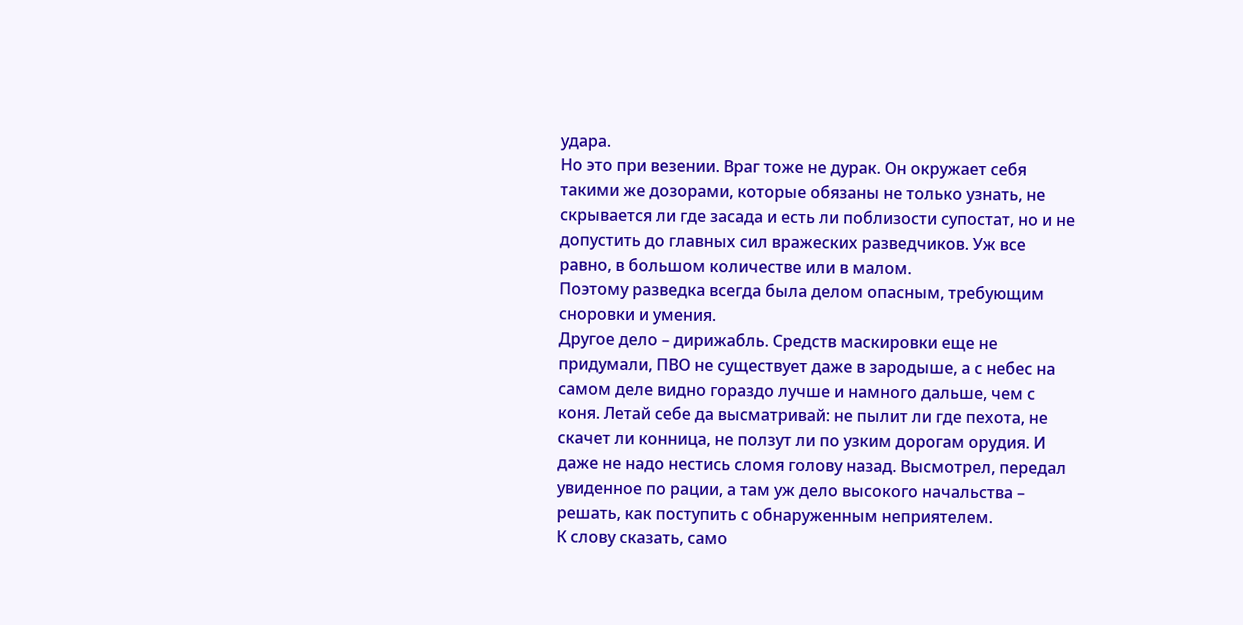удара.
Но это при везении. Враг тоже не дурак. Он окружает себя такими же дозорами, которые обязаны не только узнать, не скрывается ли где засада и есть ли поблизости супостат, но и не допустить до главных сил вражеских разведчиков. Уж все равно, в большом количестве или в малом.
Поэтому разведка всегда была делом опасным, требующим сноровки и умения.
Другое дело – дирижабль. Средств маскировки еще не придумали, ПВО не существует даже в зародыше, а с небес на самом деле видно гораздо лучше и намного дальше, чем с коня. Летай себе да высматривай: не пылит ли где пехота, не скачет ли конница, не ползут ли по узким дорогам орудия. И даже не надо нестись сломя голову назад. Высмотрел, передал увиденное по рации, а там уж дело высокого начальства – решать, как поступить с обнаруженным неприятелем.
К слову сказать, само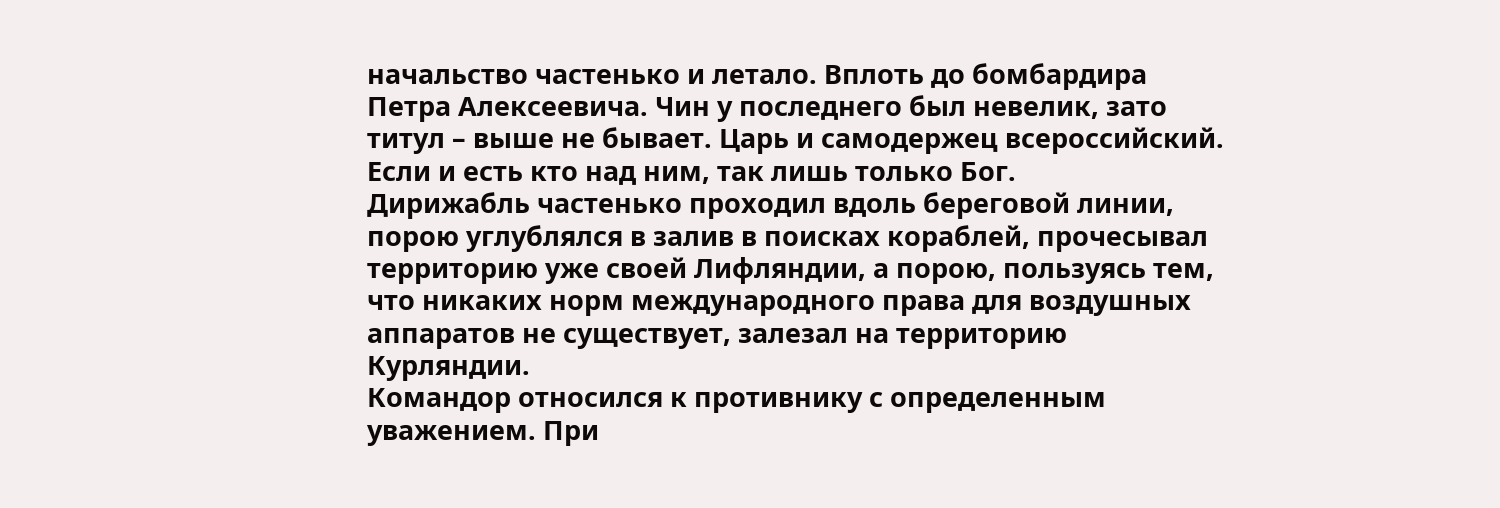начальство частенько и летало. Вплоть до бомбардира Петра Алексеевича. Чин у последнего был невелик, зато титул – выше не бывает. Царь и самодержец всероссийский. Если и есть кто над ним, так лишь только Бог.
Дирижабль частенько проходил вдоль береговой линии, порою углублялся в залив в поисках кораблей, прочесывал территорию уже своей Лифляндии, а порою, пользуясь тем, что никаких норм международного права для воздушных аппаратов не существует, залезал на территорию Курляндии.
Командор относился к противнику с определенным уважением. При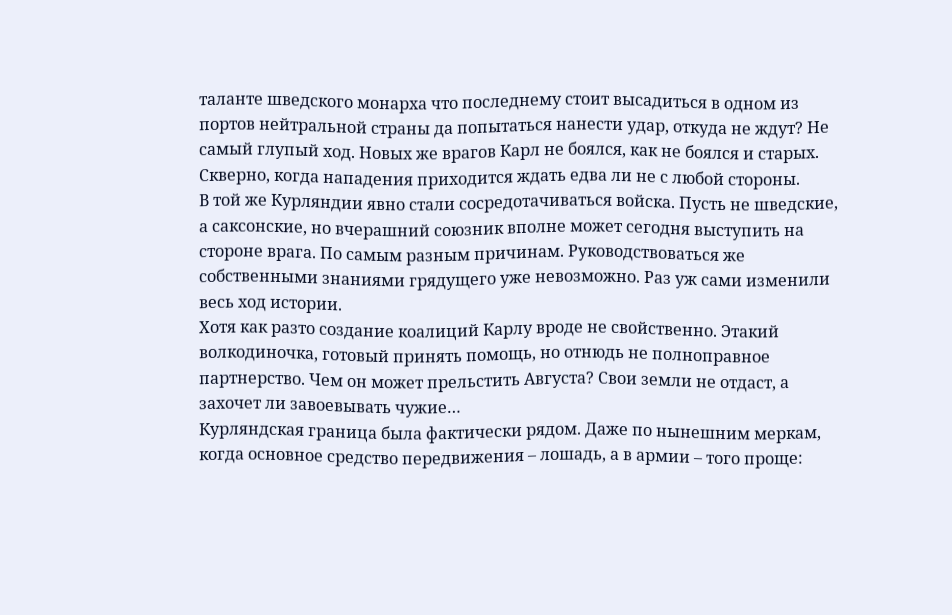таланте шведского монарха что последнему стоит высадиться в одном из портов нейтральной страны да попытаться нанести удар, откуда не ждут? Не самый глупый ход. Новых же врагов Карл не боялся, как не боялся и старых.
Скверно, когда нападения приходится ждать едва ли не с любой стороны.
В той же Курляндии явно стали сосредотачиваться войска. Пусть не шведские, а саксонские, но вчерашний союзник вполне может сегодня выступить на стороне врага. По самым разным причинам. Руководствоваться же собственными знаниями грядущего уже невозможно. Раз уж сами изменили весь ход истории.
Хотя как разто создание коалиций Карлу вроде не свойственно. Этакий волкодиночка, готовый принять помощь, но отнюдь не полноправное партнерство. Чем он может прельстить Августа? Свои земли не отдаст, а захочет ли завоевывать чужие…
Курляндская граница была фактически рядом. Даже по нынешним меркам, когда основное средство передвижения – лошадь, а в армии – того проще: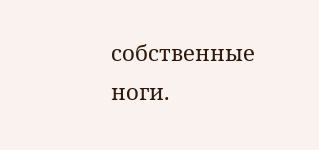собственные ноги.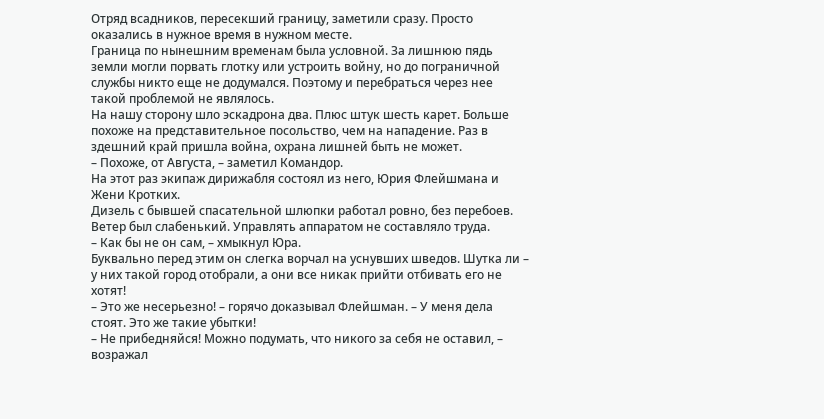Отряд всадников, пересекший границу, заметили сразу. Просто оказались в нужное время в нужном месте.
Граница по нынешним временам была условной. За лишнюю пядь земли могли порвать глотку или устроить войну, но до пограничной службы никто еще не додумался. Поэтому и перебраться через нее такой проблемой не являлось.
На нашу сторону шло эскадрона два. Плюс штук шесть карет. Больше похоже на представительное посольство, чем на нападение. Раз в здешний край пришла война, охрана лишней быть не может.
– Похоже, от Августа, – заметил Командор.
На этот раз экипаж дирижабля состоял из него, Юрия Флейшмана и Жени Кротких.
Дизель с бывшей спасательной шлюпки работал ровно, без перебоев. Ветер был слабенький. Управлять аппаратом не составляло труда.
– Как бы не он сам, – хмыкнул Юра.
Буквально перед этим он слегка ворчал на уснувших шведов. Шутка ли – у них такой город отобрали, а они все никак прийти отбивать его не хотят!
– Это же несерьезно! – горячо доказывал Флейшман. – У меня дела стоят. Это же такие убытки!
– Не прибедняйся! Можно подумать, что никого за себя не оставил, – возражал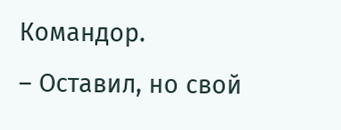Командор.
– Оставил, но свой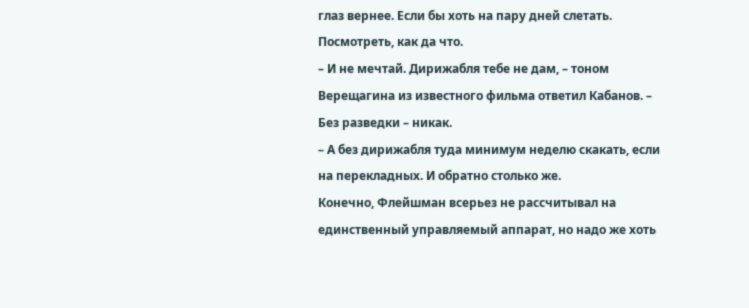глаз вернее. Если бы хоть на пару дней слетать. Посмотреть, как да что.
– И не мечтай. Дирижабля тебе не дам, – тоном Верещагина из известного фильма ответил Кабанов. – Без разведки – никак.
– А без дирижабля туда минимум неделю скакать, если на перекладных. И обратно столько же.
Конечно, Флейшман всерьез не рассчитывал на единственный управляемый аппарат, но надо же хоть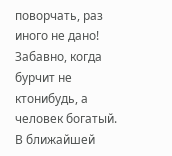поворчать, раз иного не дано! Забавно, когда бурчит не ктонибудь, а человек богатый. В ближайшей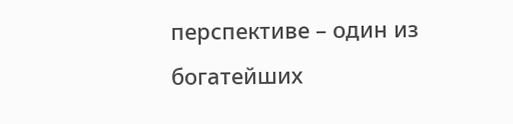перспективе – один из богатейших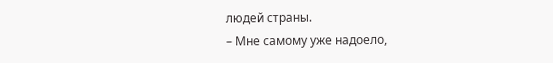людей страны.
– Мне самому уже надоело,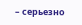– серьезно